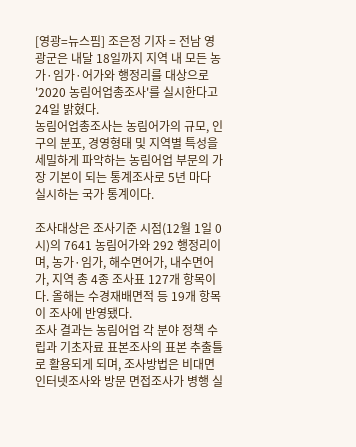[영광=뉴스핌] 조은정 기자 = 전남 영광군은 내달 18일까지 지역 내 모든 농가·임가·어가와 행정리를 대상으로 '2020 농림어업총조사'를 실시한다고 24일 밝혔다.
농림어업총조사는 농림어가의 규모, 인구의 분포, 경영형태 및 지역별 특성을 세밀하게 파악하는 농림어업 부문의 가장 기본이 되는 통계조사로 5년 마다 실시하는 국가 통계이다.

조사대상은 조사기준 시점(12월 1일 0시)의 7641 농림어가와 292 행정리이며, 농가·임가, 해수면어가, 내수면어가, 지역 총 4종 조사표 127개 항목이다. 올해는 수경재배면적 등 19개 항목이 조사에 반영됐다.
조사 결과는 농림어업 각 분야 정책 수립과 기초자료 표본조사의 표본 추출틀로 활용되게 되며, 조사방법은 비대면 인터넷조사와 방문 면접조사가 병행 실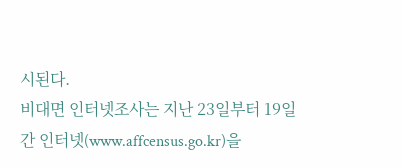시된다.
비대면 인터넷조사는 지난 23일부터 19일간 인터넷(www.affcensus.go.kr)을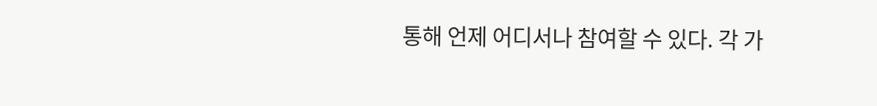통해 언제 어디서나 참여할 수 있다. 각 가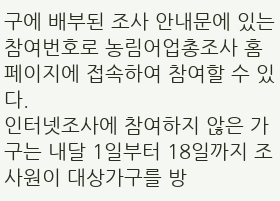구에 배부된 조사 안내문에 있는 참여번호로 농림어업총조사 홈페이지에 접속하여 참여할 수 있다.
인터넷조사에 참여하지 않은 가구는 내달 1일부터 18일까지 조사원이 대상가구를 방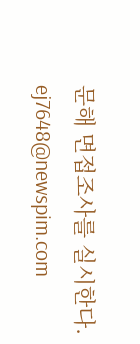문해 면접조사를 실시한다.
ej7648@newspim.com